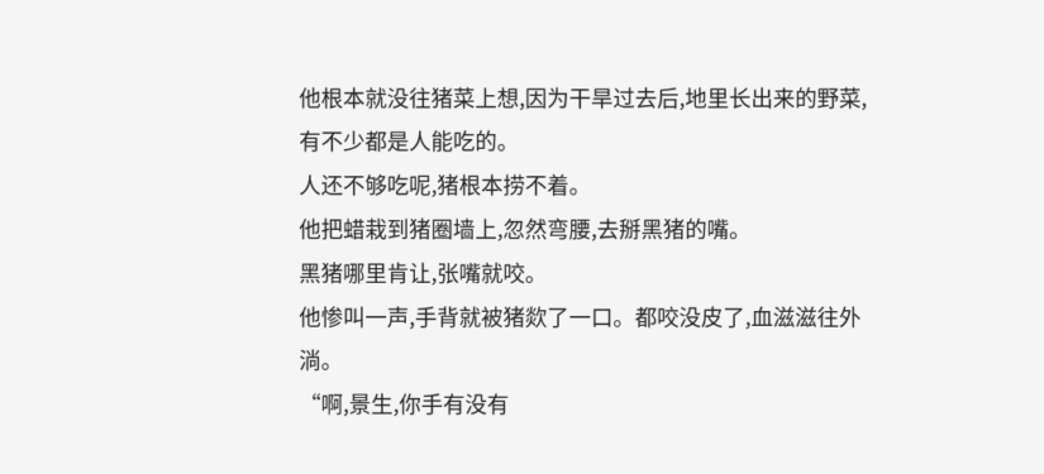他根本就没往猪菜上想,因为干旱过去后,地里长出来的野菜,有不少都是人能吃的。
人还不够吃呢,猪根本捞不着。
他把蜡栽到猪圈墙上,忽然弯腰,去掰黑猪的嘴。
黑猪哪里肯让,张嘴就咬。
他惨叫一声,手背就被猪欻了一口。都咬没皮了,血滋滋往外淌。
“啊,景生,你手有没有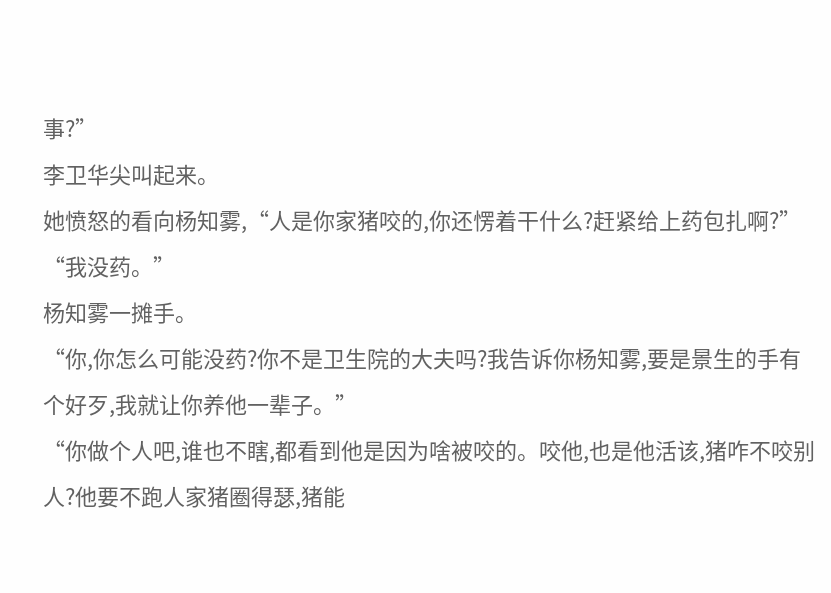事?”
李卫华尖叫起来。
她愤怒的看向杨知雾,“人是你家猪咬的,你还愣着干什么?赶紧给上药包扎啊?”
“我没药。”
杨知雾一摊手。
“你,你怎么可能没药?你不是卫生院的大夫吗?我告诉你杨知雾,要是景生的手有个好歹,我就让你养他一辈子。”
“你做个人吧,谁也不瞎,都看到他是因为啥被咬的。咬他,也是他活该,猪咋不咬别人?他要不跑人家猪圈得瑟,猪能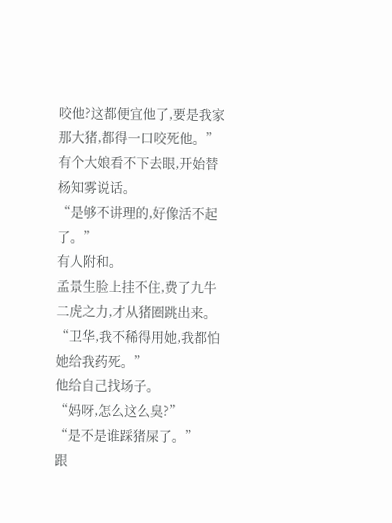咬他?这都便宜他了,要是我家那大猪,都得一口咬死他。”
有个大娘看不下去眼,开始替杨知雾说话。
“是够不讲理的,好像活不起了。”
有人附和。
孟景生脸上挂不住,费了九牛二虎之力,才从猪圈跳出来。
“卫华,我不稀得用她,我都怕她给我药死。”
他给自己找场子。
“妈呀,怎么这么臭?”
“是不是谁踩猪屎了。”
跟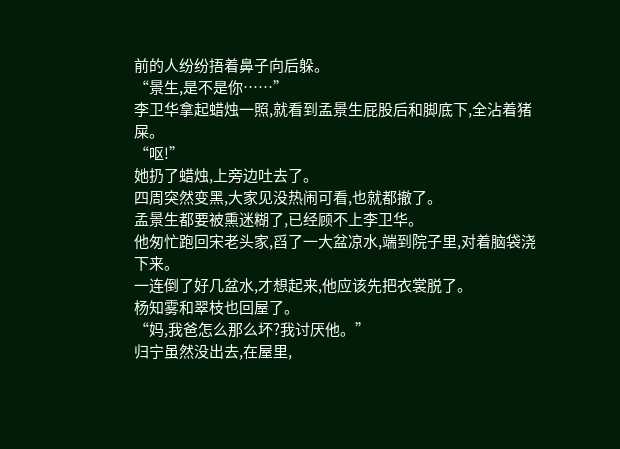前的人纷纷捂着鼻子向后躲。
“景生,是不是你……”
李卫华拿起蜡烛一照,就看到孟景生屁股后和脚底下,全沾着猪屎。
“呕!”
她扔了蜡烛,上旁边吐去了。
四周突然变黑,大家见没热闹可看,也就都撤了。
孟景生都要被熏迷糊了,已经顾不上李卫华。
他匆忙跑回宋老头家,舀了一大盆凉水,端到院子里,对着脑袋浇下来。
一连倒了好几盆水,才想起来,他应该先把衣裳脱了。
杨知雾和翠枝也回屋了。
“妈,我爸怎么那么坏?我讨厌他。”
归宁虽然没出去,在屋里,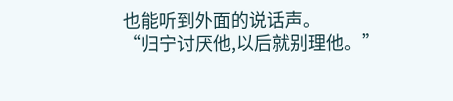也能听到外面的说话声。
“归宁讨厌他,以后就别理他。”